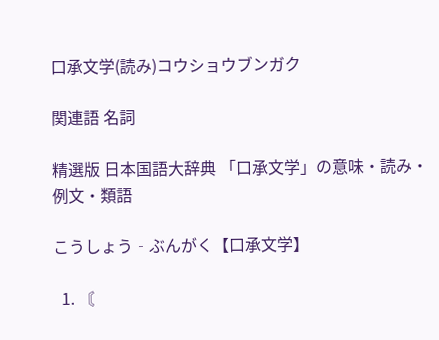口承文学(読み)コウショウブンガク

関連語 名詞

精選版 日本国語大辞典 「口承文学」の意味・読み・例文・類語

こうしょう‐ぶんがく【口承文学】

  1. 〘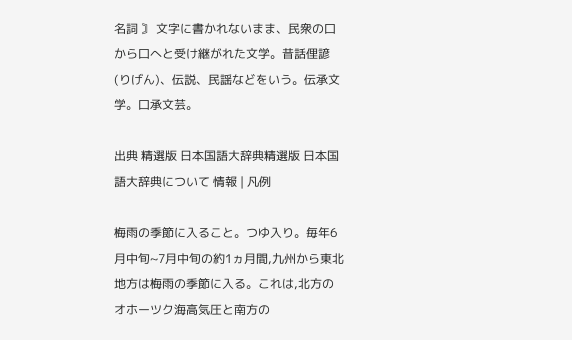名詞 〙 文字に書かれないまま、民衆の口から口へと受け継がれた文学。昔話俚諺(りげん)、伝説、民謡などをいう。伝承文学。口承文芸。

出典 精選版 日本国語大辞典精選版 日本国語大辞典について 情報 | 凡例

梅雨の季節に入ること。つゆ入り。毎年6月中旬~7月中旬の約1ヵ月間,九州から東北地方は梅雨の季節に入る。これは,北方のオホーツク海高気圧と南方の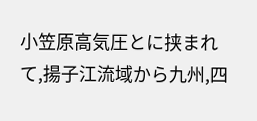小笠原高気圧とに挟まれて,揚子江流域から九州,四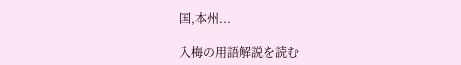国,本州...

入梅の用語解説を読む